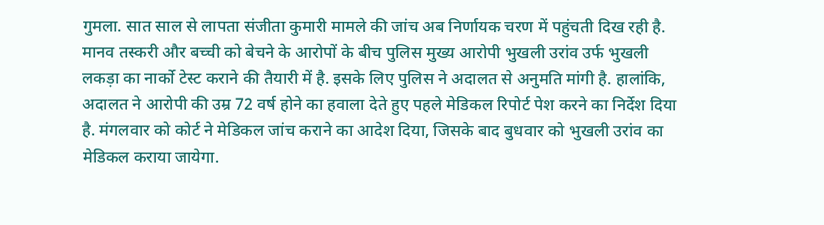गुमला. सात साल से लापता संजीता कुमारी मामले की जांच अब निर्णायक चरण में पहुंचती दिख रही है. मानव तस्करी और बच्ची को बेचने के आरोपों के बीच पुलिस मुख्य आरोपी भुखली उरांव उर्फ भुखली लकड़ा का नार्को टेस्ट कराने की तैयारी में है. इसके लिए पुलिस ने अदालत से अनुमति मांगी है. हालांकि, अदालत ने आरोपी की उम्र 72 वर्ष होने का हवाला देते हुए पहले मेडिकल रिपोर्ट पेश करने का निर्देश दिया है. मंगलवार को कोर्ट ने मेडिकल जांच कराने का आदेश दिया, जिसके बाद बुधवार को भुखली उरांव का मेडिकल कराया जायेगा.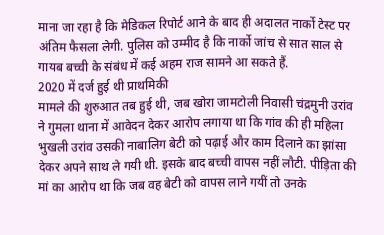माना जा रहा है कि मेडिकल रिपोर्ट आने के बाद ही अदालत नार्को टेस्ट पर अंतिम फैसला लेगी. पुलिस को उम्मीद है कि नार्को जांच से सात साल से गायब बच्ची के संबंध में कई अहम राज सामने आ सकते हैं.
2020 में दर्ज हुई थी प्राथमिकी
मामले की शुरुआत तब हुई थी, जब खोरा जामटोली निवासी चंद्रमुनी उरांव ने गुमला थाना में आवेदन देकर आरोप लगाया था कि गांव की ही महिला भुखली उरांव उसकी नाबालिग बेटी को पढ़ाई और काम दिलाने का झांसा देकर अपने साथ ले गयी थी. इसके बाद बच्ची वापस नहीं लौटी. पीड़िता की मां का आरोप था कि जब वह बेटी को वापस लाने गयीं तो उनके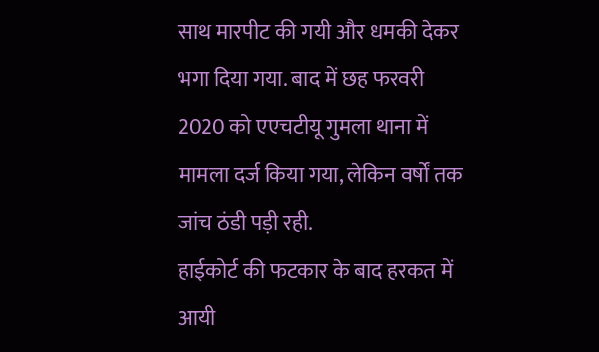साथ मारपीट की गयी और धमकी देकर भगा दिया गया. बाद में छह फरवरी 2020 को एएचटीयू गुमला थाना में मामला दर्ज किया गया, लेकिन वर्षों तक जांच ठंडी पड़ी रही.
हाईकोर्ट की फटकार के बाद हरकत में आयी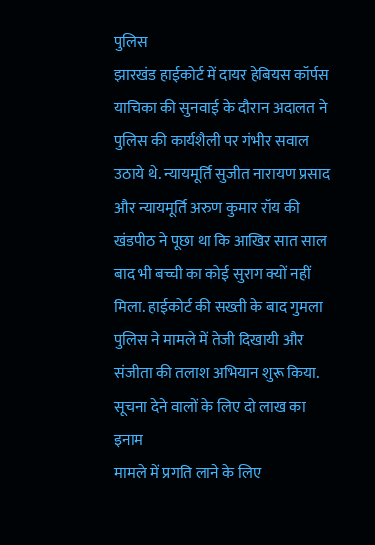पुलिस
झारखंड हाईकोर्ट में दायर हेबियस कॉर्पस याचिका की सुनवाई के दौरान अदालत ने पुलिस की कार्यशैली पर गंभीर सवाल उठाये थे. न्यायमूर्ति सुजीत नारायण प्रसाद और न्यायमूर्ति अरुण कुमार रॉय की खंडपीठ ने पूछा था कि आखिर सात साल बाद भी बच्ची का कोई सुराग क्यों नहीं मिला. हाईकोर्ट की सख्ती के बाद गुमला पुलिस ने मामले में तेजी दिखायी और संजीता की तलाश अभियान शुरू किया.
सूचना देने वालों के लिए दो लाख का इनाम
मामले में प्रगति लाने के लिए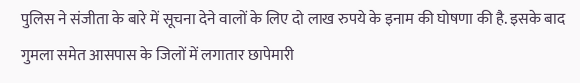पुलिस ने संजीता के बारे में सूचना देने वालों के लिए दो लाख रुपये के इनाम की घोषणा की है. इसके बाद गुमला समेत आसपास के जिलों में लगातार छापेमारी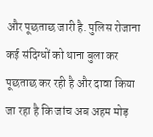और पूछताछ जारी है. पुलिस रोजाना कई संदिग्धों को थाना बुला कर पूछताछ कर रही है और दावा किया जा रहा है कि जांच अब अहम मोड़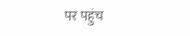पर पहुंच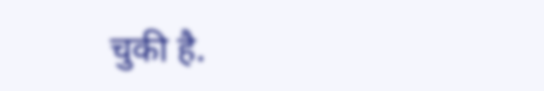चुकी है.